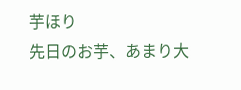芋ほり
先日のお芋、あまり大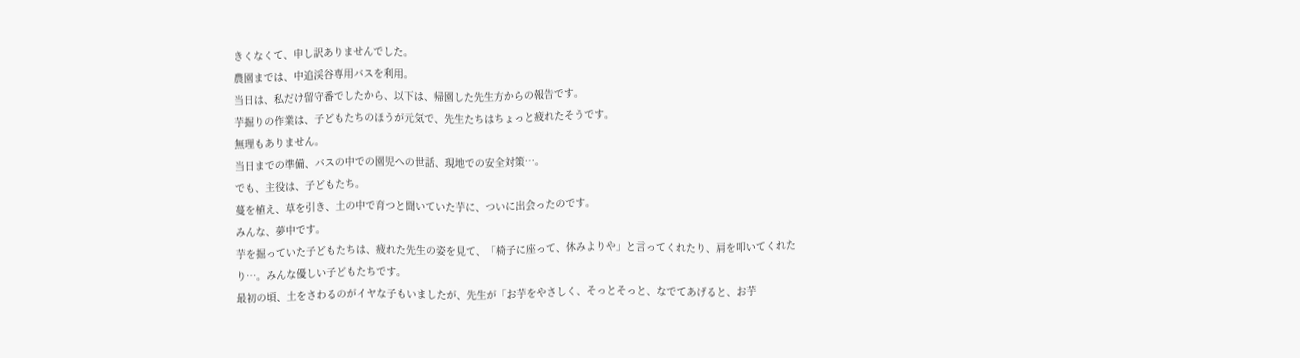きくなくて、申し訳ありませんでした。
農園までは、中追渓谷専用バスを利用。
当日は、私だけ留守番でしたから、以下は、帰園した先生方からの報告です。
芋掘りの作業は、子どもたちのほうが元気で、先生たちはちょっと疲れたそうです。
無理もありません。
当日までの準備、バスの中での園児への世話、現地での安全対策…。
でも、主役は、子どもたち。
蔓を植え、草を引き、土の中で育つと聞いていた芋に、ついに出会ったのです。
みんな、夢中です。
芋を掘っていた子どもたちは、疲れた先生の姿を見て、「椅子に座って、休みよりや」と言ってくれたり、肩を叩いてくれたり…。みんな優しい子どもたちです。
最初の頃、土をさわるのがイヤな子もいましたが、先生が「お芋をやさしく、そっとそっと、なでてあげると、お芋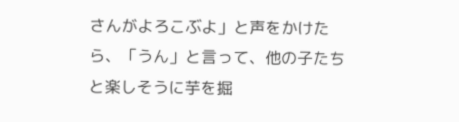さんがよろこぶよ」と声をかけたら、「うん」と言って、他の子たちと楽しそうに芋を掘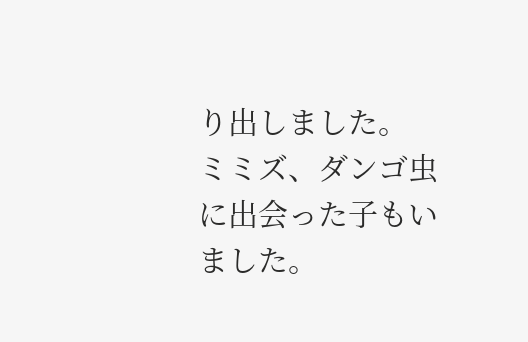り出しました。
ミミズ、ダンゴ虫に出会った子もいました。